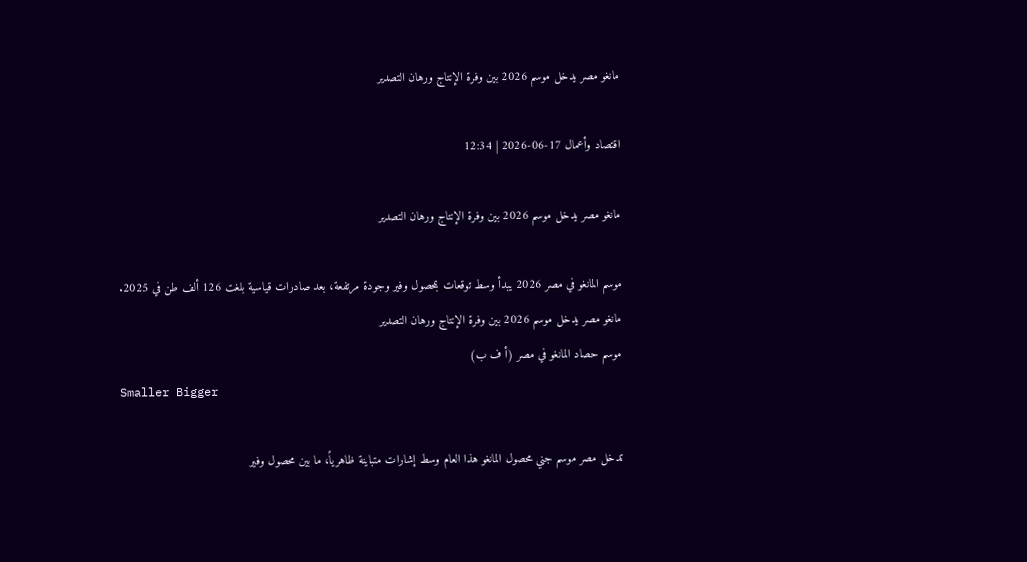مانغو مصر يدخل موسم 2026 بين وفرة الإنتاج ورهان التصدير

اقتصاد وأعمال 17-06-2026 | 12:34

مانغو مصر يدخل موسم 2026 بين وفرة الإنتاج ورهان التصدير

موسم المانغو في مصر 2026 يبدأ وسط توقعات بمحصول وفير وجودة مرتفعة، بعد صادرات قياسية بلغت 126 ألف طن في 2025.
مانغو مصر يدخل موسم 2026 بين وفرة الإنتاج ورهان التصدير
موسم حصاد المانغو في مصر (أ ف ب)
Smaller Bigger

تدخل مصر موسم جني محصول المانغو هذا العام وسط إشارات متباينة ظاهرياً، ما بين محصول وفير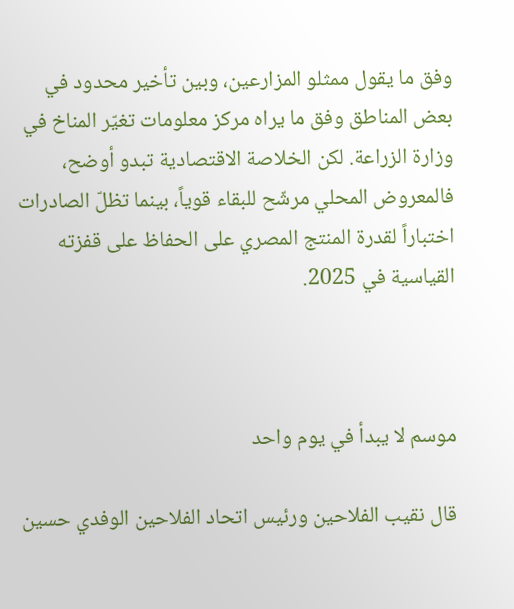وفق ما يقول ممثلو المزارعين، وبين تأخير محدود في بعض المناطق وفق ما يراه مركز معلومات تغيّر المناخ في وزارة الزراعة. لكن الخلاصة الاقتصادية تبدو أوضح، فالمعروض المحلي مرشّح للبقاء قوياً، بينما تظلّ الصادرات اختباراً لقدرة المنتج المصري على الحفاظ على قفزته القياسية في 2025.



موسم لا يبدأ في يوم واحد

قال نقيب الفلاحين ورئيس اتحاد الفلاحين الوفدي حسين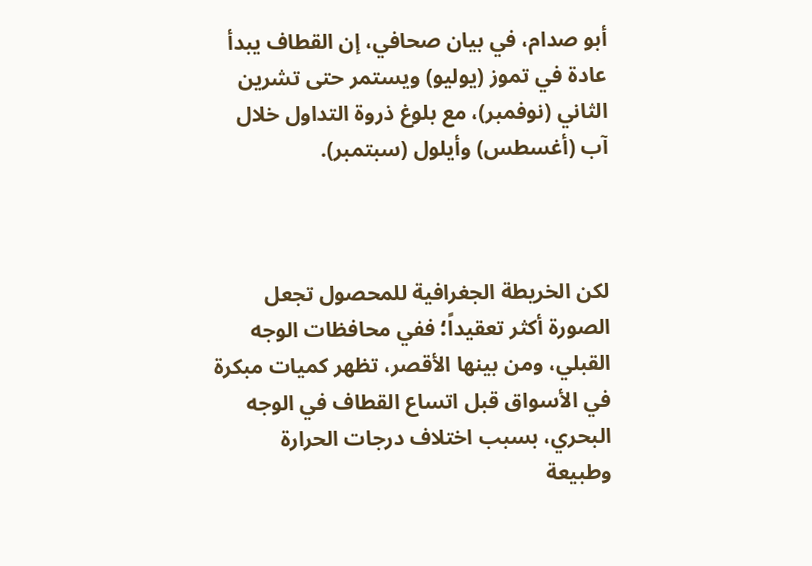أبو صدام، في بيان صحافي، إن القطاف يبدأ عادة في تموز (يوليو) ويستمر حتى تشرين الثاني (نوفمبر)، مع بلوغ ذروة التداول خلال آب (أغسطس) وأيلول (سبتمبر).



لكن الخريطة الجغرافية للمحصول تجعل الصورة أكثر تعقيداً؛ ففي محافظات الوجه القبلي، ومن بينها الأقصر، تظهر كميات مبكرة في الأسواق قبل اتساع القطاف في الوجه البحري، بسبب اختلاف درجات الحرارة وطبيعة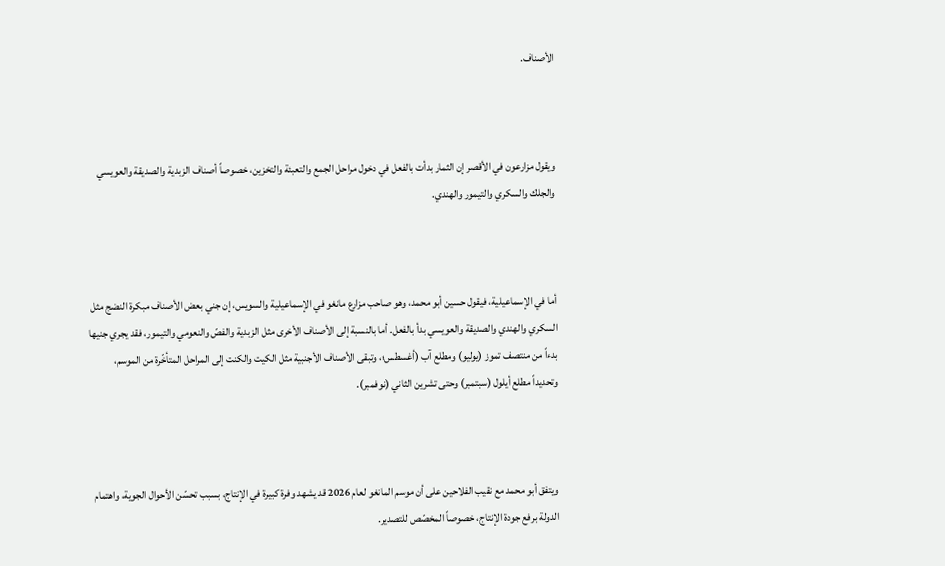الأصناف.



ويقول مزارعون في الأقصر إن الثمار بدأت بالفعل في دخول مراحل الجمع والتعبئة والتخزين، خصوصاً أصناف الزبدية والصديقة والعويسي والجلك والسكري والتيمور والهندي.



أما في الإسماعيلية، فيقول حسين أبو محمد، وهو صاحب مزارع مانغو في الإسماعيلية والسويس، إن جني بعض الأصناف مبكرة النضج مثل السكري والهندي والصديقة والعويسي بدأ بالفعل. أما بالنسبة إلى الأصناف الأخرى مثل الزبدية والفصّ والنعومي والتيمور، فقد يجري جنيها بدءاً من منتصف تموز (يوليو) ومطلع آب (أغسطس؛، وتبقى الأصناف الأجنبية مثل الكيت والكنت إلى المراحل المتأخّرة من الموسم، وتحديداً مطلع أيلول (سبتمبر) وحتى تشرين الثاني (نوفمبر).



ويتفق أبو محمد مع نقيب الفلاحين على أن موسم المانغو لعام 2026 قد يشهد وفرة كبيرة في الإنتاج، بسبب تحسّن الأحوال الجوية، واهتمام الدولة برفع جودة الإنتاج، خصوصاً المخصّص للتصدير.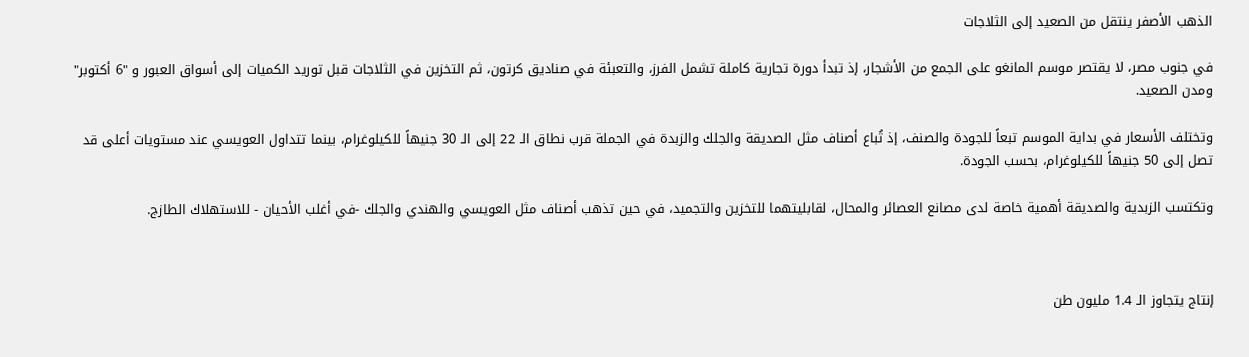الذهب الأصفر ينتقل من الصعيد إلى الثلاجات

في جنوب مصر، لا يقتصر موسم المانغو على الجمع من الأشجار، إذ تبدأ دورة تجارية كاملة تشمل الفرز، والتعبئة في صناديق كرتون، ثم التخزين في الثلاجات قبل توريد الكميات إلى أسواق العبور و "6 أكتوبر" ومدن الصعيد.

وتختلف الأسعار في بداية الموسم تبعاً للجودة والصنف، إذ تُباع أصناف مثل الصديقة والجلك والزبدة في الجملة قرب نطاق الـ 22 إلى الـ 30 جنيهاً للكيلوغرام، بينما تتداول العويسي عند مستويات أعلى قد تصل إلى 50 جنيهاً للكيلوغرام، بحسب الجودة.

وتكتسب الزبدية والصديقة أهمية خاصة لدى مصانع العصائر والمحال، لقابليتهما للتخزين والتجميد، في حين تذهب أصناف مثل العويسي والهندي والجلك -في أغلب الأحيان - للاستهلاك الطازج.



إنتاج يتجاوز الـ 1.4 مليون طن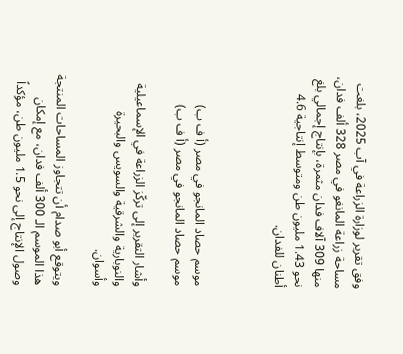وفق تقرير لوزارة الزراعة في آب 2025، بلغت مساحة زراعة المانغو في مصر 328 ألف فدان، منها 309 آلاف فدان مثمرة، بإنتاج إجمالي بلغ نحو 1.43 مليون طن ومتوسط إنتاجية 4.6 أطنان للفدان.



موسم حصاد المانجو في مصر (أ ف ب)
موسم حصاد المانجو في مصر (أ ف ب)

وأشار التقرير إلى تركّز الزراعة في الإسماعيلية والنوبارية والشرقية والسويس والبحيرة وأسوان.

ويتوقع أبو صدام أن تتجاوز المساحات المنتجة هذا الموسم الـ 300 ألف فدان، مع إمكان وصول الإنتاج إلى نحو 1.5 مليون طن، مؤكداً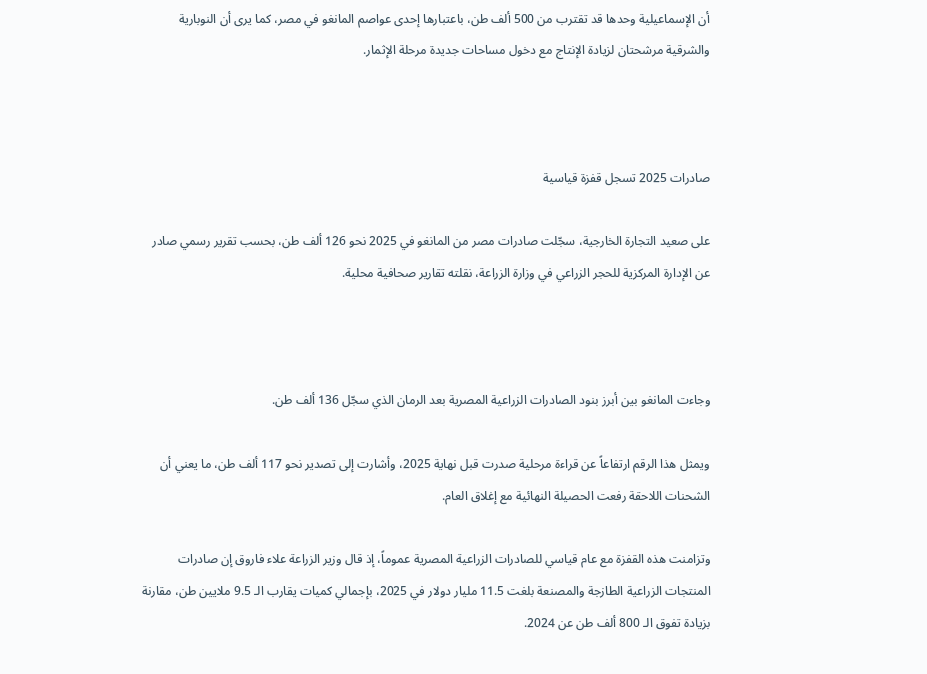أن الإسماعيلية وحدها قد تقترب من 500 ألف طن، باعتبارها إحدى عواصم المانغو في مصر، كما يرى أن النوبارية والشرقية مرشحتان لزيادة الإنتاج مع دخول مساحات جديدة مرحلة الإثمار.



صادرات 2025 تسجل قفزة قياسية

على صعيد التجارة الخارجية، سجّلت صادرات مصر من المانغو في 2025 نحو 126 ألف طن، بحسب تقرير رسمي صادر عن الإدارة المركزية للحجر الزراعي في وزارة الزراعة، نقلته تقارير صحافية محلية.



وجاءت المانغو بين أبرز بنود الصادرات الزراعية المصرية بعد الرمان الذي سجّل 136 ألف طن.

ويمثل هذا الرقم ارتفاعاً عن قراءة مرحلية صدرت قبل نهاية 2025، وأشارت إلى تصدير نحو 117 ألف طن، ما يعني أن الشحنات اللاحقة رفعت الحصيلة النهائية مع إغلاق العام.

وتزامنت هذه القفزة مع عام قياسي للصادرات الزراعية المصرية عموماً، إذ قال وزير الزراعة علاء فاروق إن صادرات المنتجات الزراعية الطازجة والمصنعة بلغت 11.5 مليار دولار في 2025، بإجمالي كميات يقارب الـ 9.5 ملايين طن، مقارنة بزيادة تفوق الـ 800 ألف طن عن 2024.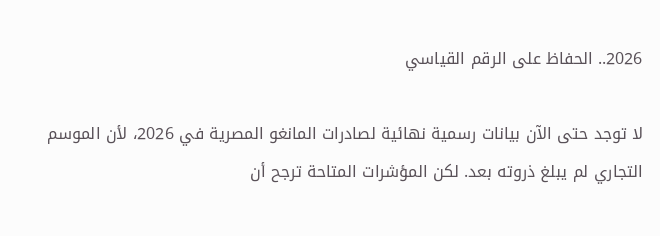2026.. الحفاظ على الرقم القياسي

لا توجد حتى الآن بيانات رسمية نهائية لصادرات المانغو المصرية في 2026، لأن الموسم التجاري لم يبلغ ذروته بعد. لكن المؤشرات المتاحة ترجح أن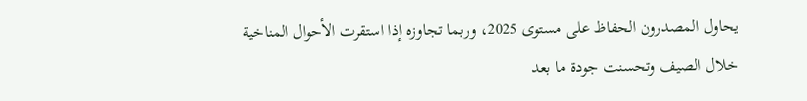يحاول المصدرون الحفاظ على مستوى 2025، وربما تجاوزه إذا استقرت الأحوال المناخية خلال الصيف وتحسنت جودة ما بعد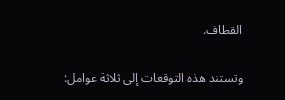القطاف.

وتستند هذه التوقعات إلى ثلاثة عوامل: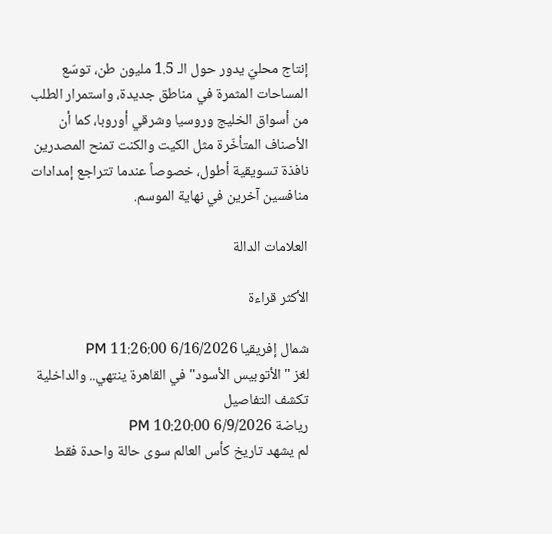إنتاج محليّ يدور حول الـ 1.5 مليون طن، توسّع المساحات المثمرة في مناطق جديدة، واستمرار الطلب من أسواق الخليج وروسيا وشرقي أوروبا، كما أن الأصناف المتأخّرة مثل الكيت والكنت تمنح المصدرين نافذة تسويقية أطول، خصوصاً عندما تتراجع إمدادات منافسين آخرين في نهاية الموسم.

العلامات الدالة

الأكثر قراءة

شمال إفريقيا 6/16/2026 11:26:00 PM
لغز "الأتوبيس الأسود" في القاهرة ينتهي.. والداخلية تكشف التفاصيل
رياضة 6/9/2026 10:20:00 PM
لم يشهد تاريخ كأس العالم سوى حالة واحدة فقط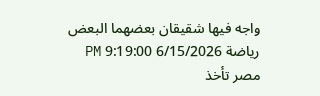واجه فيها شقيقان بعضهما البعض
رياضة 6/15/2026 9:19:00 PM
مصر تأخذ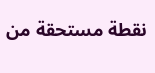نقطة مستحقة من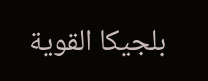بلجيكا القوية